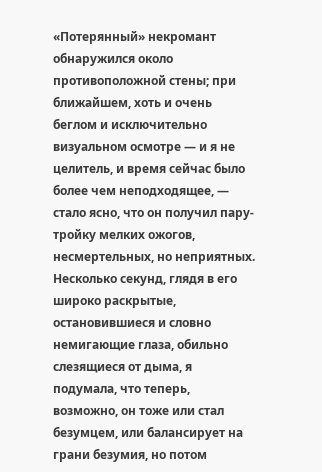«Потерянный» некромант обнаружился около противоположной стены; при ближайшем, хоть и очень беглом и исключительно визуальном осмотре — и я не целитель, и время сейчас было более чем неподходящее, — стало ясно, что он получил пару-тройку мелких ожогов, несмертельных, но неприятных.
Несколько секунд, глядя в его широко раскрытые, остановившиеся и словно немигающие глаза, обильно слезящиеся от дыма, я подумала, что теперь, возможно, он тоже или стал безумцем, или балансирует на грани безумия, но потом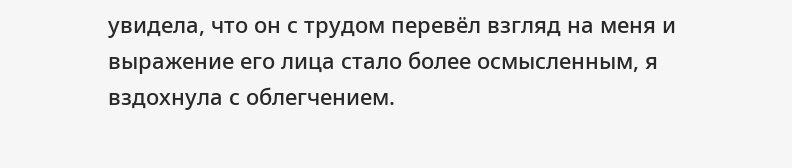увидела, что он с трудом перевёл взгляд на меня и выражение его лица стало более осмысленным, я вздохнула с облегчением.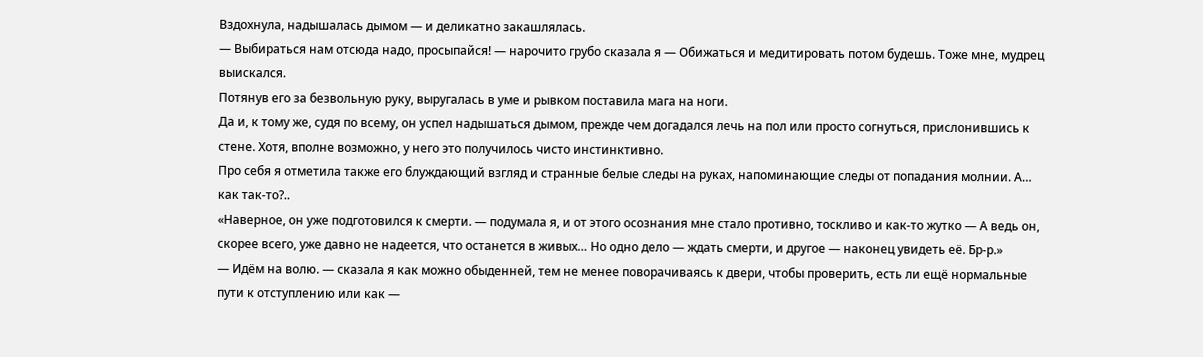Вздохнула, надышалась дымом — и деликатно закашлялась.
— Выбираться нам отсюда надо, просыпайся! — нарочито грубо сказала я — Обижаться и медитировать потом будешь. Тоже мне, мудрец выискался.
Потянув его за безвольную руку, выругалась в уме и рывком поставила мага на ноги.
Да и, к тому же, судя по всему, он успел надышаться дымом, прежде чем догадался лечь на пол или просто согнуться, прислонившись к стене. Хотя, вполне возможно, у него это получилось чисто инстинктивно.
Про себя я отметила также его блуждающий взгляд и странные белые следы на руках, напоминающие следы от попадания молнии. А… как так-то?..
«Наверное, он уже подготовился к смерти. — подумала я, и от этого осознания мне стало противно, тоскливо и как-то жутко — А ведь он, скорее всего, уже давно не надеется, что останется в живых… Но одно дело — ждать смерти, и другое — наконец увидеть её. Бр-р.»
— Идём на волю. — сказала я как можно обыденней, тем не менее поворачиваясь к двери, чтобы проверить, есть ли ещё нормальные пути к отступлению или как —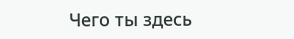Чего ты здесь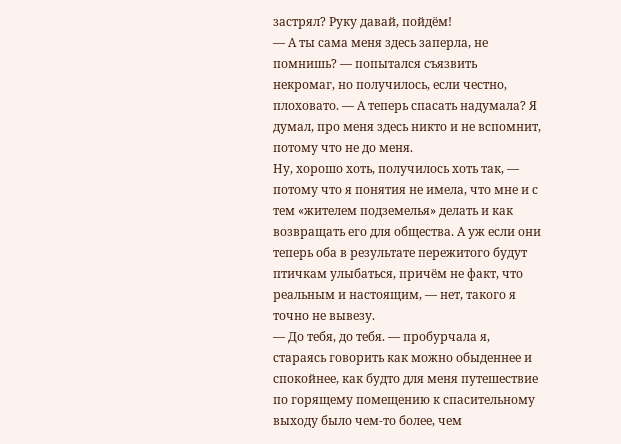застрял? Руку давай, пойдём!
— А ты сама меня здесь заперла, не помнишь? — попытался съязвить некромаг, но получилось, если честно, плоховато. — А теперь спасать надумала? Я думал, про меня здесь никто и не вспомнит, потому что не до меня.
Ну, хорошо хоть, получилось хоть так, — потому что я понятия не имела, что мне и с тем «жителем подземелья» делать и как возвращать его для общества. А уж если они теперь оба в результате пережитого будут птичкам улыбаться, причём не факт, что реальным и настоящим, — нет, такого я точно не вывезу.
— До тебя, до тебя. — пробурчала я, стараясь говорить как можно обыденнее и спокойнее, как будто для меня путешествие по горящему помещению к спасительному выходу было чем-то более, чем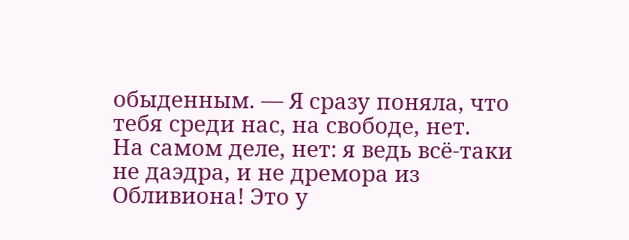обыденным. — Я сразу поняла, что тебя среди нас, на свободе, нет.
На самом деле, нет: я ведь всё-таки не даэдра, и не дремора из Обливиона! Это у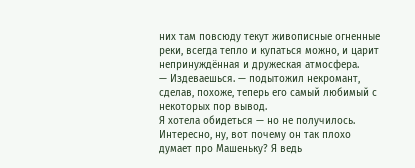них там повсюду текут живописные огненные реки, всегда тепло и купаться можно, и царит непринуждённая и дружеская атмосфера.
— Издеваешься. — подытожил некромант, сделав, похоже, теперь его самый любимый с некоторых пор вывод.
Я хотела обидеться — но не получилось. Интересно, ну, вот почему он так плохо думает про Машеньку? Я ведь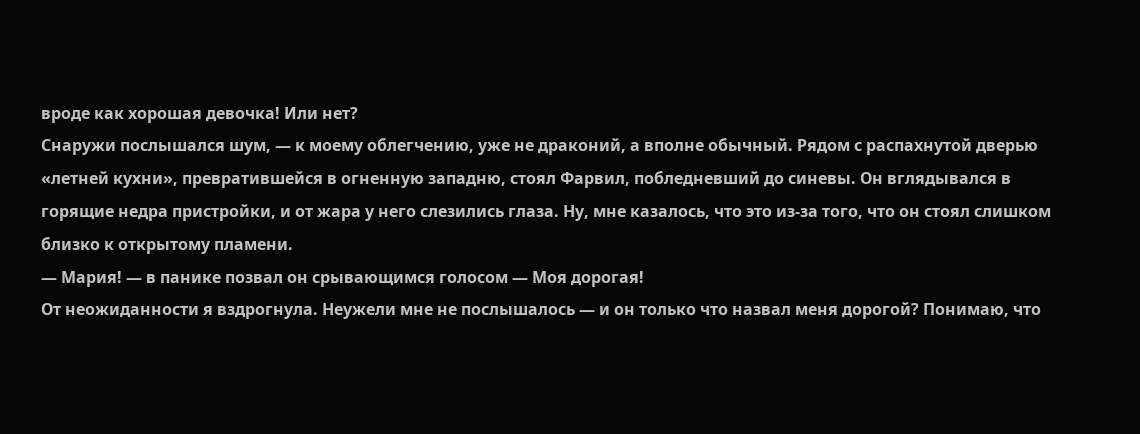вроде как хорошая девочка! Или нет?
Снаружи послышался шум, — к моему облегчению, уже не драконий, а вполне обычный. Рядом с распахнутой дверью «летней кухни», превратившейся в огненную западню, стоял Фарвил, побледневший до синевы. Он вглядывался в горящие недра пристройки, и от жара у него слезились глаза. Ну, мне казалось, что это из-за того, что он стоял слишком близко к открытому пламени.
— Мария! — в панике позвал он срывающимся голосом — Моя дорогая!
От неожиданности я вздрогнула. Неужели мне не послышалось — и он только что назвал меня дорогой? Понимаю, что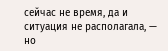сейчас не время, да и ситуация не располагала, — но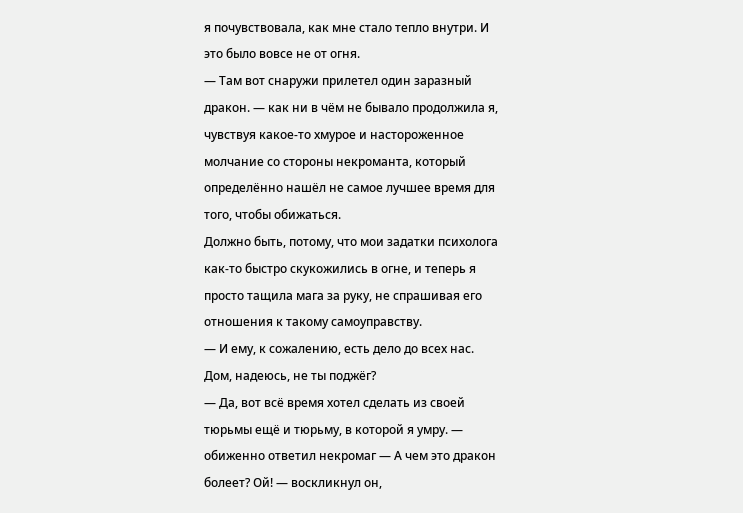я почувствовала, как мне стало тепло внутри. И это было вовсе не от огня.
— Там вот снаружи прилетел один заразный дракон. — как ни в чём не бывало продолжила я, чувствуя какое-то хмурое и настороженное молчание со стороны некроманта, который определённо нашёл не самое лучшее время для того, чтобы обижаться.
Должно быть, потому, что мои задатки психолога как-то быстро скукожились в огне, и теперь я просто тащила мага за руку, не спрашивая его отношения к такому самоуправству.
— И ему, к сожалению, есть дело до всех нас. Дом, надеюсь, не ты поджёг?
— Да, вот всё время хотел сделать из своей тюрьмы ещё и тюрьму, в которой я умру. — обиженно ответил некромаг — А чем это дракон болеет? Ой! — воскликнул он,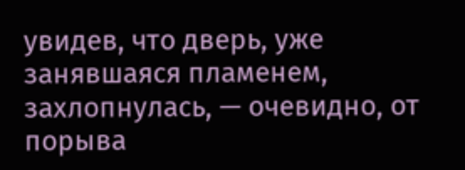увидев, что дверь, уже занявшаяся пламенем, захлопнулась, — очевидно, от порыва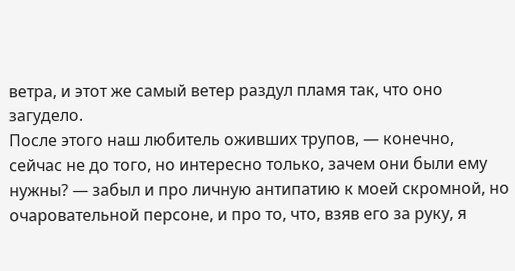ветра, и этот же самый ветер раздул пламя так, что оно загудело.
После этого наш любитель оживших трупов, — конечно, сейчас не до того, но интересно только, зачем они были ему нужны? — забыл и про личную антипатию к моей скромной, но очаровательной персоне, и про то, что, взяв его за руку, я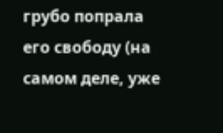грубо попрала его свободу (на самом деле, уже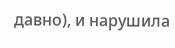давно), и нарушила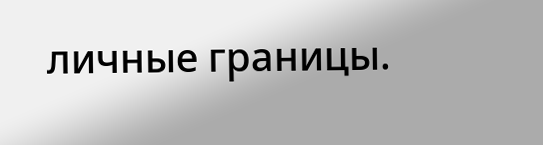личные границы.